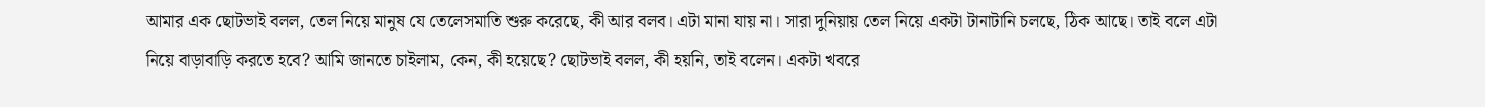আমার এক ছোটভাই বলল, তেল নিয়ে মানুষ যে তেলেসমাতি শুরু করেছে, কী আর বলব। এটা মানা যায় না। সারা দুনিয়ায় তেল নিয়ে একটা টানাটানি চলছে, ঠিক আছে। তাই বলে এটা নিয়ে বাড়াবাড়ি করতে হবে? আমি জানতে চাইলাম, কেন, কী হয়েছে? ছোটভাই বলল, কী হয়নি, তাই বলেন। একটা খবরে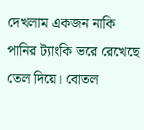দেখলাম একজন নাকি পানির ট্যাংকি ভরে রেখেছে তেল দিয়ে। বোতল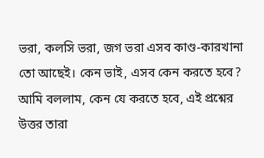ভরা, কলসি ভরা, জগ ভরা এসব কাণ্ড-কারখানা তো আছেই। কেন ভাই, এসব কেন করতে হবে? আমি বললাম, কেন যে করতে হবে, এই প্রশ্নের উত্তর তারা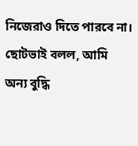নিজেরাও দিতে পারবে না। ছোটভাই বলল, আমি অন্য বুদ্ধি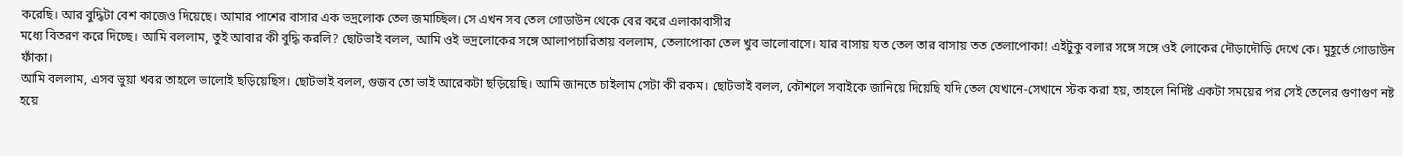করেছি। আর বুদ্ধিটা বেশ কাজেও দিয়েছে। আমার পাশের বাসার এক ভদ্রলোক তেল জমাচ্ছিল। সে এখন সব তেল গোডাউন থেকে বের করে এলাকাবাসীর
মধ্যে বিতরণ করে দিচ্ছে। আমি বললাম, তুই আবার কী বুদ্ধি করলি? ছোটভাই বলল, আমি ওই ভদ্রলোকের সঙ্গে আলাপচারিতায় বললাম, তেলাপোকা তেল খুব ভালোবাসে। যার বাসায় যত তেল তার বাসায় তত তেলাপোকা! এইটুকু বলার সঙ্গে সঙ্গে ওই লোকের দৌড়াদৌড়ি দেখে কে। মুহূর্তে গোডাউন ফাঁকা।
আমি বললাম, এসব ভুয়া খবর তাহলে ভালোই ছড়িয়েছিস। ছোটভাই বলল, গুজব তো ভাই আরেকটা ছড়িয়েছি। আমি জানতে চাইলাম সেটা কী রকম। ছোটভাই বলল, কৌশলে সবাইকে জানিয়ে দিয়েছি যদি তেল যেখানে-সেখানে স্টক করা হয়, তাহলে নির্দিষ্ট একটা সময়ের পর সেই তেলের গুণাগুণ নষ্ট হয়ে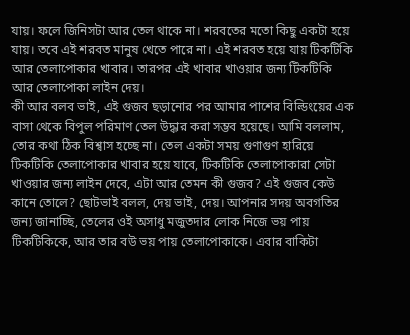যায়। ফলে জিনিসটা আর তেল থাকে না। শরবতের মতো কিছু একটা হয়ে যায়। তবে এই শরবত মানুষ খেতে পারে না। এই শরবত হয়ে যায় টিকটিকি আর তেলাপোকার খাবার। তারপর এই খাবার খাওয়ার জন্য টিকটিকি আর তেলাপোকা লাইন দেয়।
কী আর বলব ভাই, এই গুজব ছড়ানোর পর আমার পাশের বিল্ডিংয়ের এক বাসা থেকে বিপুল পরিমাণ তেল উদ্ধার করা সম্ভব হয়েছে। আমি বললাম, তোর কথা ঠিক বিশ্বাস হচ্ছে না। তেল একটা সময় গুণাগুণ হারিয়ে টিকটিকি তেলাপোকার খাবার হয়ে যাবে, টিকটিকি তেলাপোকারা সেটা খাওয়ার জন্য লাইন দেবে, এটা আর তেমন কী গুজব? এই গুজব কেউ কানে তোলে? ছোটভাই বলল, দেয় ভাই, দেয়। আপনার সদয় অবগতির জন্য জানাচ্ছি, তেলের ওই অসাধু মজুতদার লোক নিজে ভয় পায় টিকটিকিকে, আর তার বউ ভয় পায় তেলাপোকাকে। এবার বাকিটা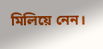মিলিয়ে নেন।